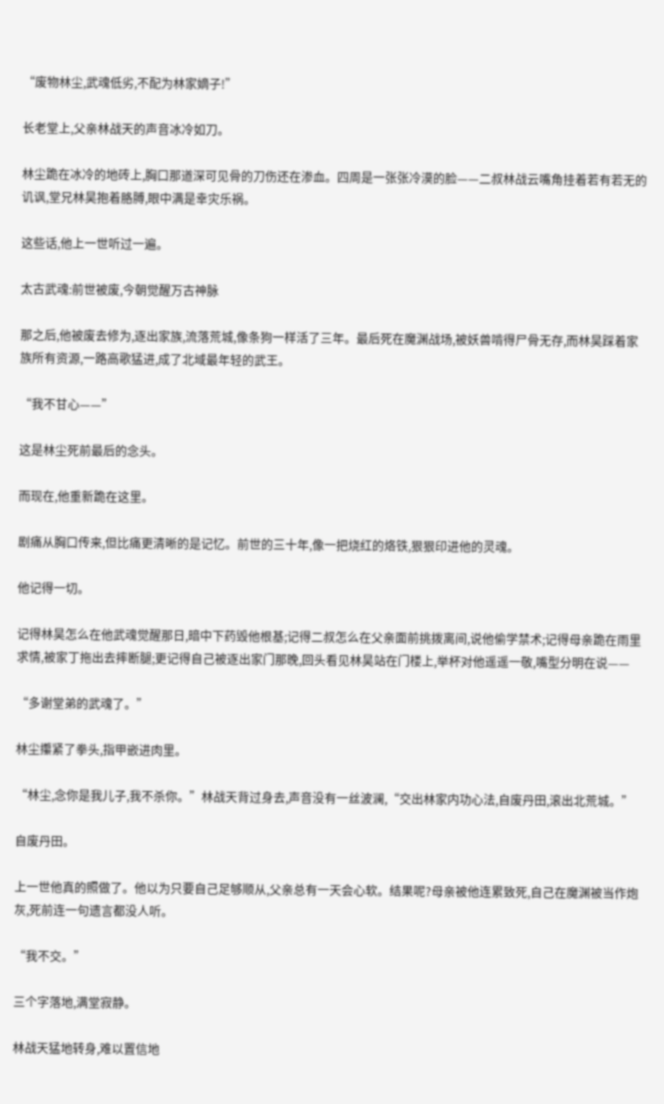“废物林尘,武魂低劣,不配为林家嫡子!”

长老堂上,父亲林战天的声音冰冷如刀。

林尘跪在冰冷的地砖上,胸口那道深可见骨的刀伤还在渗血。四周是一张张冷漠的脸——二叔林战云嘴角挂着若有若无的讥讽,堂兄林昊抱着胳膊,眼中满是幸灾乐祸。

这些话,他上一世听过一遍。

太古武魂:前世被废,今朝觉醒万古神脉

那之后,他被废去修为,逐出家族,流落荒城,像条狗一样活了三年。最后死在魔渊战场,被妖兽啃得尸骨无存,而林昊踩着家族所有资源,一路高歌猛进,成了北域最年轻的武王。

“我不甘心——”

这是林尘死前最后的念头。

而现在,他重新跪在这里。

剧痛从胸口传来,但比痛更清晰的是记忆。前世的三十年,像一把烧红的烙铁,狠狠印进他的灵魂。

他记得一切。

记得林昊怎么在他武魂觉醒那日,暗中下药毁他根基;记得二叔怎么在父亲面前挑拨离间,说他偷学禁术;记得母亲跪在雨里求情,被家丁拖出去摔断腿;更记得自己被逐出家门那晚,回头看见林昊站在门楼上,举杯对他遥遥一敬,嘴型分明在说——

“多谢堂弟的武魂了。”

林尘攥紧了拳头,指甲嵌进肉里。

“林尘,念你是我儿子,我不杀你。”林战天背过身去,声音没有一丝波澜,“交出林家内功心法,自废丹田,滚出北荒城。”

自废丹田。

上一世他真的照做了。他以为只要自己足够顺从,父亲总有一天会心软。结果呢?母亲被他连累致死,自己在魔渊被当作炮灰,死前连一句遗言都没人听。

“我不交。”

三个字落地,满堂寂静。

林战天猛地转身,难以置信地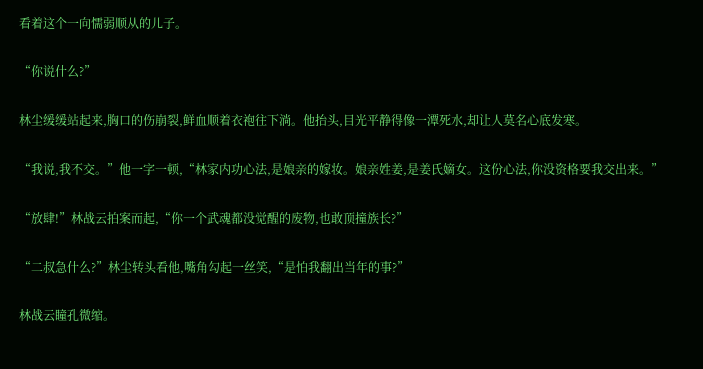看着这个一向懦弱顺从的儿子。

“你说什么?”

林尘缓缓站起来,胸口的伤崩裂,鲜血顺着衣袍往下淌。他抬头,目光平静得像一潭死水,却让人莫名心底发寒。

“我说,我不交。”他一字一顿,“林家内功心法,是娘亲的嫁妆。娘亲姓姜,是姜氏嫡女。这份心法,你没资格要我交出来。”

“放肆!”林战云拍案而起,“你一个武魂都没觉醒的废物,也敢顶撞族长?”

“二叔急什么?”林尘转头看他,嘴角勾起一丝笑,“是怕我翻出当年的事?”

林战云瞳孔微缩。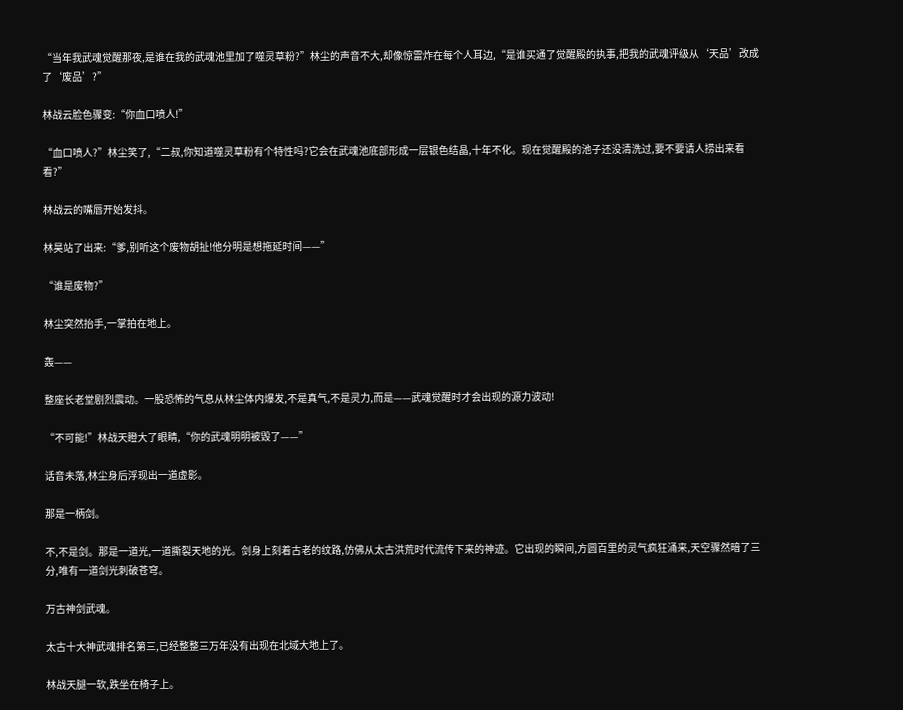“当年我武魂觉醒那夜,是谁在我的武魂池里加了噬灵草粉?”林尘的声音不大,却像惊雷炸在每个人耳边,“是谁买通了觉醒殿的执事,把我的武魂评级从‘天品’改成了‘废品’?”

林战云脸色骤变:“你血口喷人!”

“血口喷人?”林尘笑了,“二叔,你知道噬灵草粉有个特性吗?它会在武魂池底部形成一层银色结晶,十年不化。现在觉醒殿的池子还没清洗过,要不要请人捞出来看看?”

林战云的嘴唇开始发抖。

林昊站了出来:“爹,别听这个废物胡扯!他分明是想拖延时间——”

“谁是废物?”

林尘突然抬手,一掌拍在地上。

轰——

整座长老堂剧烈震动。一股恐怖的气息从林尘体内爆发,不是真气,不是灵力,而是——武魂觉醒时才会出现的源力波动!

“不可能!”林战天瞪大了眼睛,“你的武魂明明被毁了——”

话音未落,林尘身后浮现出一道虚影。

那是一柄剑。

不,不是剑。那是一道光,一道撕裂天地的光。剑身上刻着古老的纹路,仿佛从太古洪荒时代流传下来的神迹。它出现的瞬间,方圆百里的灵气疯狂涌来,天空骤然暗了三分,唯有一道剑光刺破苍穹。

万古神剑武魂。

太古十大神武魂排名第三,已经整整三万年没有出现在北域大地上了。

林战天腿一软,跌坐在椅子上。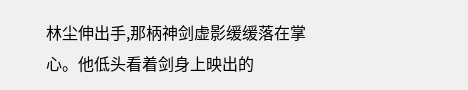林尘伸出手,那柄神剑虚影缓缓落在掌心。他低头看着剑身上映出的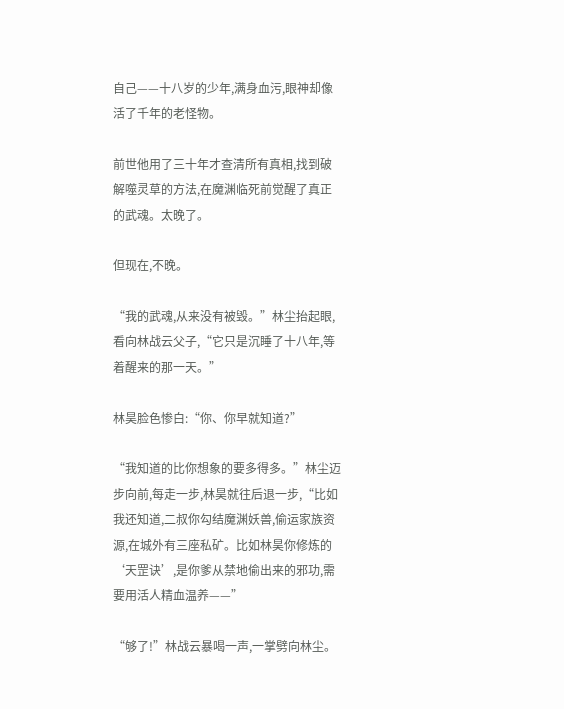自己——十八岁的少年,满身血污,眼神却像活了千年的老怪物。

前世他用了三十年才查清所有真相,找到破解噬灵草的方法,在魔渊临死前觉醒了真正的武魂。太晚了。

但现在,不晚。

“我的武魂,从来没有被毁。”林尘抬起眼,看向林战云父子,“它只是沉睡了十八年,等着醒来的那一天。”

林昊脸色惨白:“你、你早就知道?”

“我知道的比你想象的要多得多。”林尘迈步向前,每走一步,林昊就往后退一步,“比如我还知道,二叔你勾结魔渊妖兽,偷运家族资源,在城外有三座私矿。比如林昊你修炼的‘天罡诀’,是你爹从禁地偷出来的邪功,需要用活人精血温养——”

“够了!”林战云暴喝一声,一掌劈向林尘。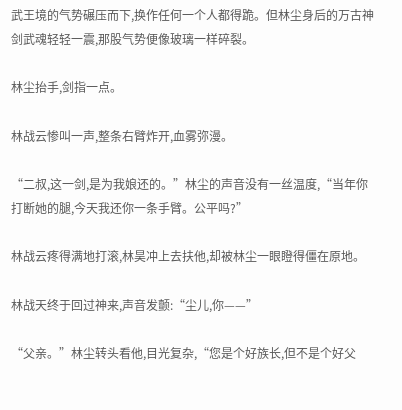武王境的气势碾压而下,换作任何一个人都得跪。但林尘身后的万古神剑武魂轻轻一震,那股气势便像玻璃一样碎裂。

林尘抬手,剑指一点。

林战云惨叫一声,整条右臂炸开,血雾弥漫。

“二叔,这一剑,是为我娘还的。”林尘的声音没有一丝温度,“当年你打断她的腿,今天我还你一条手臂。公平吗?”

林战云疼得满地打滚,林昊冲上去扶他,却被林尘一眼瞪得僵在原地。

林战天终于回过神来,声音发颤:“尘儿,你——”

“父亲。”林尘转头看他,目光复杂,“您是个好族长,但不是个好父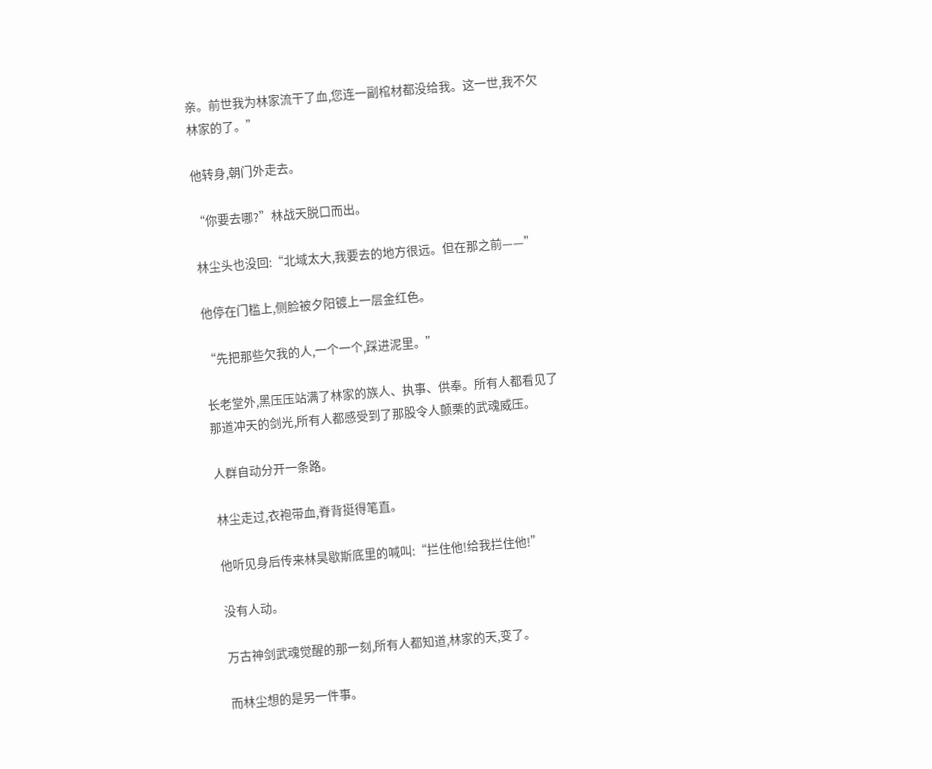亲。前世我为林家流干了血,您连一副棺材都没给我。这一世,我不欠林家的了。”

他转身,朝门外走去。

“你要去哪?”林战天脱口而出。

林尘头也没回:“北域太大,我要去的地方很远。但在那之前——”

他停在门槛上,侧脸被夕阳镀上一层金红色。

“先把那些欠我的人,一个一个,踩进泥里。”

长老堂外,黑压压站满了林家的族人、执事、供奉。所有人都看见了那道冲天的剑光,所有人都感受到了那股令人颤栗的武魂威压。

人群自动分开一条路。

林尘走过,衣袍带血,脊背挺得笔直。

他听见身后传来林昊歇斯底里的喊叫:“拦住他!给我拦住他!”

没有人动。

万古神剑武魂觉醒的那一刻,所有人都知道,林家的天,变了。

而林尘想的是另一件事。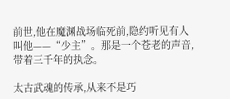前世,他在魔渊战场临死前,隐约听见有人叫他——“少主”。那是一个苍老的声音,带着三千年的执念。

太古武魂的传承,从来不是巧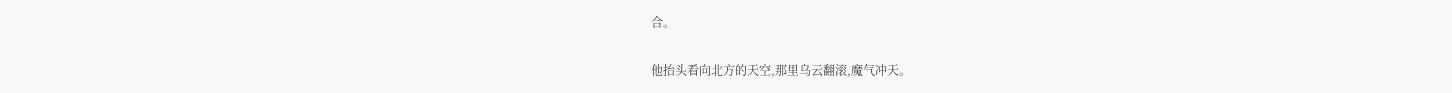合。

他抬头看向北方的天空,那里乌云翻滚,魔气冲天。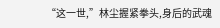“这一世,”林尘握紧拳头,身后的武魂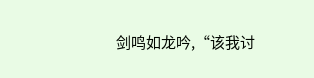剑鸣如龙吟,“该我讨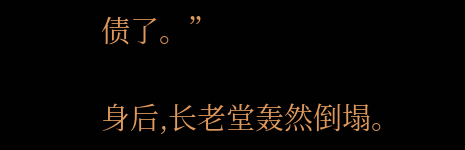债了。”

身后,长老堂轰然倒塌。